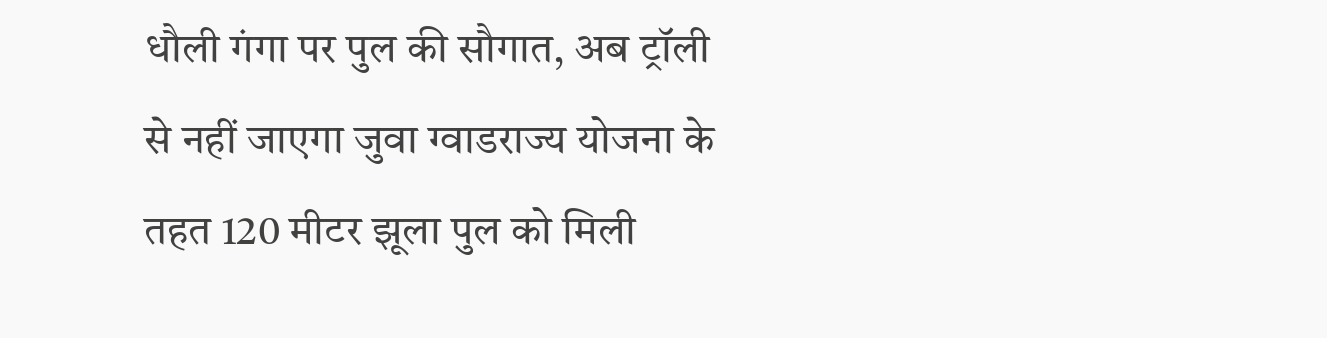धौली गंगा पर पुल की सौगात, अब ट्रॉली से नहीं जाएगा जुवा ग्वाडराज्य योजना के तहत 120 मीटर झूला पुल को मिली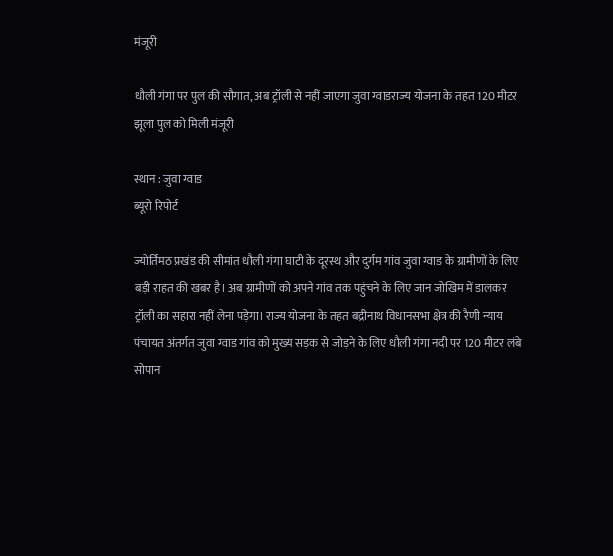मंजूरी

धौली गंगा पर पुल की सौगात, अब ट्रॉली से नहीं जाएगा जुवा ग्वाडराज्य योजना के तहत 120 मीटर झूला पुल को मिली मंजूरी

स्थान : जुवा ग्वाड
ब्यूरो रिपोर्ट

ज्योर्तिमठ प्रखंड की सीमांत धौली गंगा घाटी के दूरस्थ और दुर्गम गांव जुवा ग्वाड के ग्रामीणों के लिए बड़ी राहत की खबर है। अब ग्रामीणों को अपने गांव तक पहुंचने के लिए जान जोखिम में डालकर ट्रॉली का सहारा नहीं लेना पड़ेगा। राज्य योजना के तहत बद्रीनाथ विधानसभा क्षेत्र की रैणी न्याय पंचायत अंतर्गत जुवा ग्वाड गांव को मुख्य सड़क से जोड़ने के लिए धौली गंगा नदी पर 120 मीटर लंबे सोपान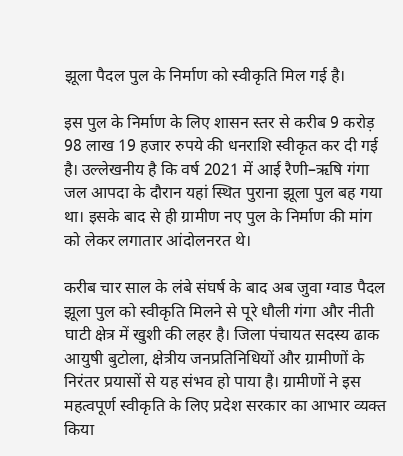झूला पैदल पुल के निर्माण को स्वीकृति मिल गई है।

इस पुल के निर्माण के लिए शासन स्तर से करीब 9 करोड़ 98 लाख 19 हजार रुपये की धनराशि स्वीकृत कर दी गई है। उल्लेखनीय है कि वर्ष 2021 में आई रैणी–ऋषि गंगा जल आपदा के दौरान यहां स्थित पुराना झूला पुल बह गया था। इसके बाद से ही ग्रामीण नए पुल के निर्माण की मांग को लेकर लगातार आंदोलनरत थे।

करीब चार साल के लंबे संघर्ष के बाद अब जुवा ग्वाड पैदल झूला पुल को स्वीकृति मिलने से पूरे धौली गंगा और नीती घाटी क्षेत्र में खुशी की लहर है। जिला पंचायत सदस्य ढाक आयुषी बुटोला, क्षेत्रीय जनप्रतिनिधियों और ग्रामीणों के निरंतर प्रयासों से यह संभव हो पाया है। ग्रामीणों ने इस महत्वपूर्ण स्वीकृति के लिए प्रदेश सरकार का आभार व्यक्त किया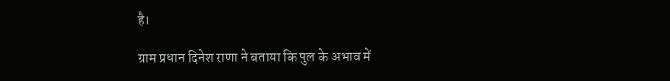है।

ग्राम प्रधान दिनेश राणा ने बताया कि पुल के अभाव में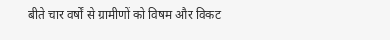बीते चार वर्षों से ग्रामीणों को विषम और विकट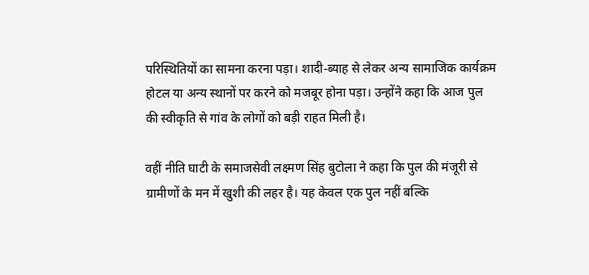परिस्थितियों का सामना करना पड़ा। शादी-ब्याह से लेकर अन्य सामाजिक कार्यक्रम होटल या अन्य स्थानों पर करने को मजबूर होना पड़ा। उन्होंने कहा कि आज पुल की स्वीकृति से गांव के लोगों को बड़ी राहत मिली है।

वहीं नीति घाटी के समाजसेवी लक्ष्मण सिंह बुटोला ने कहा कि पुल की मंजूरी से ग्रामीणों के मन में खुशी की लहर है। यह केवल एक पुल नहीं बल्कि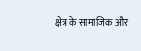क्षेत्र के सामाजिक और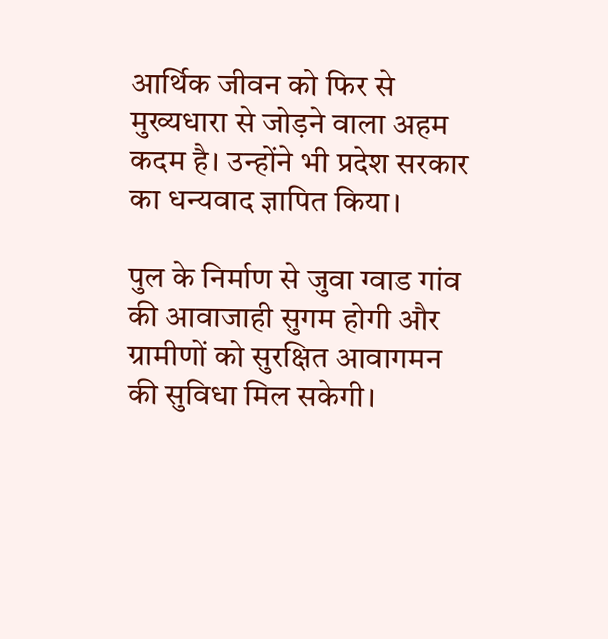आर्थिक जीवन को फिर से मुख्यधारा से जोड़ने वाला अहम कदम है। उन्होंने भी प्रदेश सरकार का धन्यवाद ज्ञापित किया।

पुल के निर्माण से जुवा ग्वाड गांव की आवाजाही सुगम होगी और ग्रामीणों को सुरक्षित आवागमन की सुविधा मिल सकेगी।